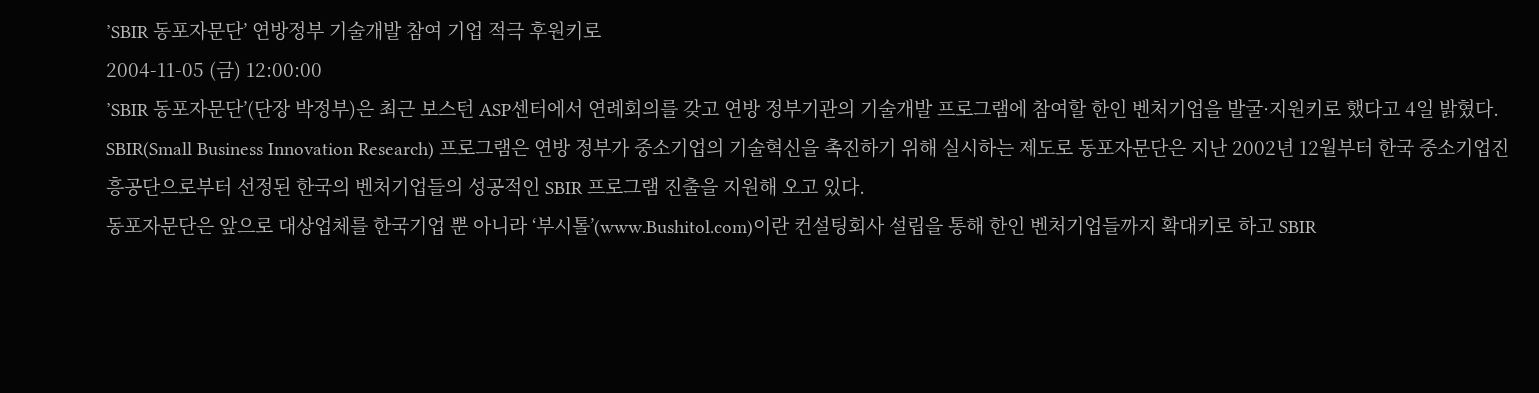’SBIR 동포자문단’ 연방정부 기술개발 참여 기업 적극 후원키로
2004-11-05 (금) 12:00:00
’SBIR 동포자문단’(단장 박정부)은 최근 보스턴 ASP센터에서 연례회의를 갖고 연방 정부기관의 기술개발 프로그램에 참여할 한인 벤처기업을 발굴·지원키로 했다고 4일 밝혔다.
SBIR(Small Business Innovation Research) 프로그램은 연방 정부가 중소기업의 기술혁신을 촉진하기 위해 실시하는 제도로 동포자문단은 지난 2002년 12월부터 한국 중소기업진흥공단으로부터 선정된 한국의 벤처기업들의 성공적인 SBIR 프로그램 진출을 지원해 오고 있다.
동포자문단은 앞으로 대상업체를 한국기업 뿐 아니라 ‘부시톨’(www.Bushitol.com)이란 컨설팅회사 설립을 통해 한인 벤처기업들까지 확대키로 하고 SBIR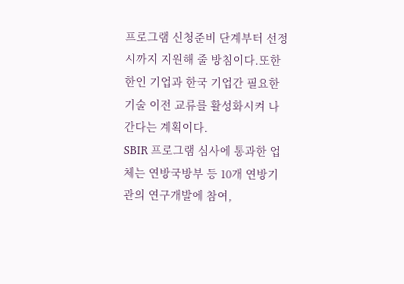프로그램 신청준비 단계부터 선정 시까지 지원해 줄 방침이다.또한 한인 기업과 한국 기업간 필요한 기술 이전 교류를 활성화시켜 나간다는 계획이다.
SBIR 프로그램 심사에 통과한 업체는 연방국방부 등 10개 연방기관의 연구개발에 참여,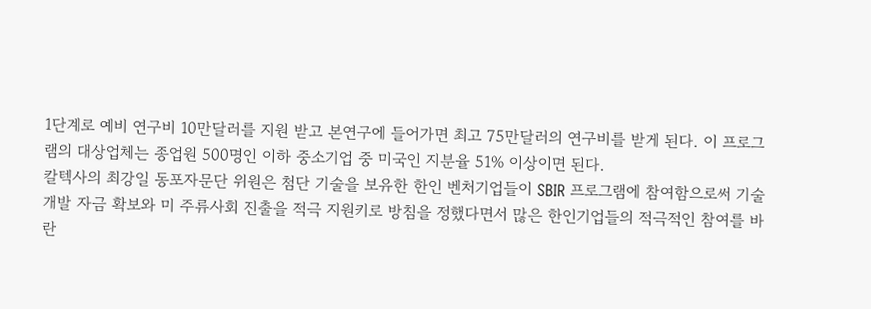1단계로 예비 연구비 10만달러를 지원 받고 본연구에 들어가면 최고 75만달러의 연구비를 받게 된다. 이 프로그램의 대상업체는 종업원 500명인 이하 중소기업 중 미국인 지분율 51% 이상이면 된다.
칼텍사의 최강일 동포자문단 위원은 첨단 기술을 보유한 한인 벤처기업들이 SBIR 프로그램에 참여함으로써 기술개발 자금 확보와 미 주류사회 진출을 적극 지원키로 방침을 정했다면서 많은 한인기업들의 적극적인 참여를 바란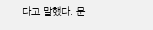다고 말했다. 문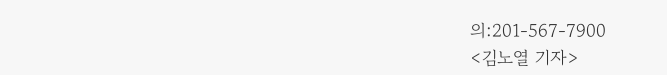의:201-567-7900
<김노열 기자>